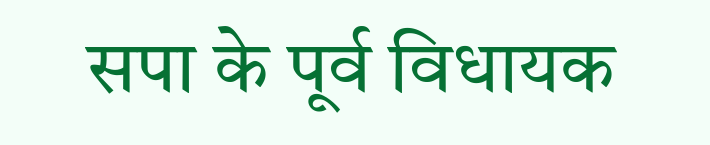सपा के पूर्व विधायक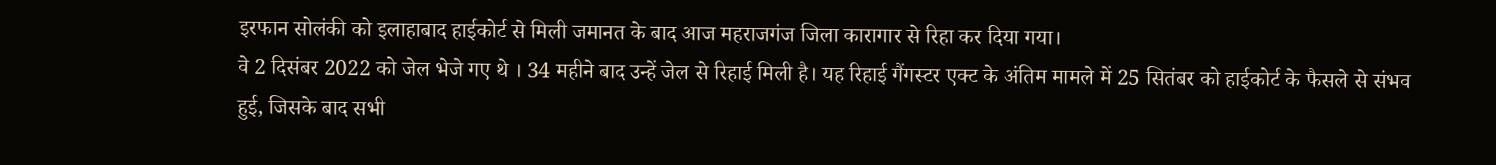इरफान सोलंकी को इलाहाबाद हाईकोर्ट से मिली जमानत के बाद आज महराजगंज जिला कारागार से रिहा कर दिया गया।
वे 2 दिसंबर 2022 को जेल भेजे गए थे । 34 महीने बाद उन्हें जेल से रिहाई मिली है। यह रिहाई गैंगस्टर एक्ट के अंतिम मामले में 25 सितंबर को हाईकोर्ट के फैसले से संभव हुई, जिसके बाद सभी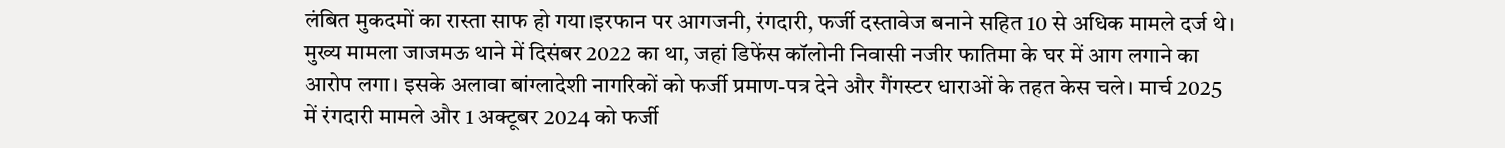लंबित मुकदमों का रास्ता साफ हो गया।इरफान पर आगजनी, रंगदारी, फर्जी दस्तावेज बनाने सहित 10 से अधिक मामले दर्ज थे। मुख्य मामला जाजमऊ थाने में दिसंबर 2022 का था, जहां डिफेंस कॉलोनी निवासी नजीर फातिमा के घर में आग लगाने का आरोप लगा। इसके अलावा बांग्लादेशी नागरिकों को फर्जी प्रमाण-पत्र देने और गैंगस्टर धाराओं के तहत केस चले। मार्च 2025 में रंगदारी मामले और 1 अक्टूबर 2024 को फर्जी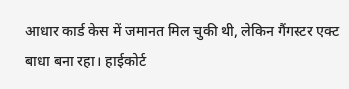आधार कार्ड केस में जमानत मिल चुकी थी, लेकिन गैंगस्टर एक्ट बाधा बना रहा। हाईकोर्ट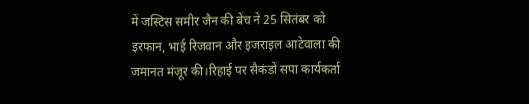में जस्टिस समीर जैन की बेंच ने 25 सितंबर को इरफान, भाई रिजवान और इजराइल आटेवाला की जमानत मंजूर की।रिहाई पर सैकंडों सपा कार्यकर्ता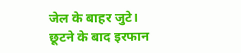जेल के बाहर जुटे। छूटने के बाद इरफान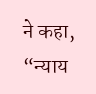ने कहा, “न्याय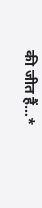की जीत हैं…*